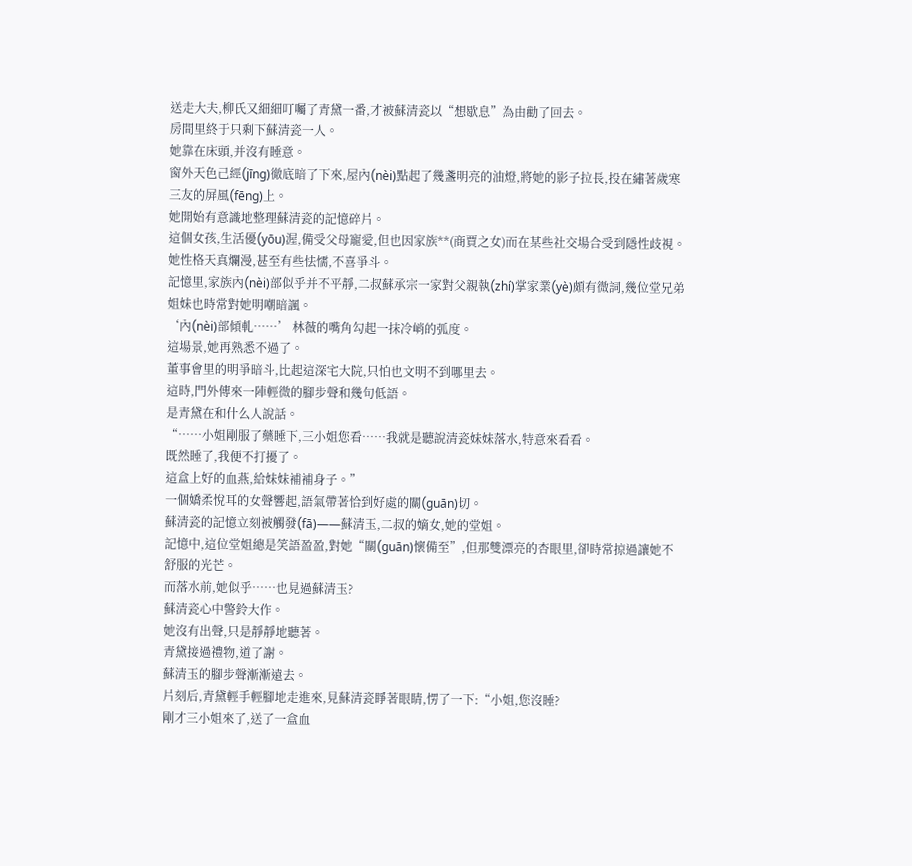送走大夫,柳氏又細細叮囑了青黛一番,才被蘇清瓷以“想歇息”為由勸了回去。
房間里終于只剩下蘇清瓷一人。
她靠在床頭,并沒有睡意。
窗外天色己經(jīng)徹底暗了下來,屋內(nèi)點起了幾盞明亮的油燈,將她的影子拉長,投在繡著歲寒三友的屏風(fēng)上。
她開始有意識地整理蘇清瓷的記憶碎片。
這個女孩,生活優(yōu)渥,備受父母寵愛,但也因家族**(商賈之女)而在某些社交場合受到隱性歧視。
她性格天真爛漫,甚至有些怯懦,不喜爭斗。
記憶里,家族內(nèi)部似乎并不平靜,二叔蘇承宗一家對父親執(zhí)掌家業(yè)頗有微詞,幾位堂兄弟姐妹也時常對她明嘲暗諷。
‘內(nèi)部傾軋……’ 林薇的嘴角勾起一抹冷峭的弧度。
這場景,她再熟悉不過了。
董事會里的明爭暗斗,比起這深宅大院,只怕也文明不到哪里去。
這時,門外傳來一陣輕微的腳步聲和幾句低語。
是青黛在和什么人說話。
“……小姐剛服了藥睡下,三小姐您看……我就是聽說清瓷妹妹落水,特意來看看。
既然睡了,我便不打擾了。
這盒上好的血燕,給妹妹補補身子。”
一個嬌柔悅耳的女聲響起,語氣帶著恰到好處的關(guān)切。
蘇清瓷的記憶立刻被觸發(fā)——蘇清玉,二叔的嫡女,她的堂姐。
記憶中,這位堂姐總是笑語盈盈,對她“關(guān)懷備至”,但那雙漂亮的杏眼里,卻時常掠過讓她不舒服的光芒。
而落水前,她似乎……也見過蘇清玉?
蘇清瓷心中警鈴大作。
她沒有出聲,只是靜靜地聽著。
青黛接過禮物,道了謝。
蘇清玉的腳步聲漸漸遠去。
片刻后,青黛輕手輕腳地走進來,見蘇清瓷睜著眼睛,愣了一下:“小姐,您沒睡?
剛才三小姐來了,送了一盒血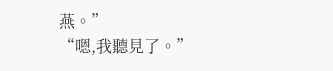燕。”
“嗯,我聽見了。”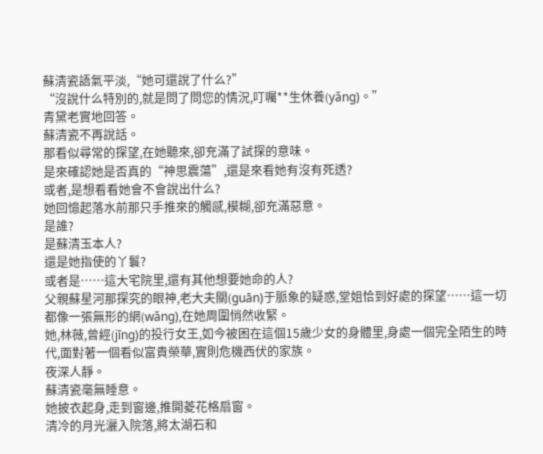蘇清瓷語氣平淡,“她可還說了什么?”
“沒說什么特別的,就是問了問您的情況,叮囑**生休養(yǎng)。”
青黛老實地回答。
蘇清瓷不再說話。
那看似尋常的探望,在她聽來,卻充滿了試探的意味。
是來確認她是否真的“神思震蕩”,還是來看她有沒有死透?
或者,是想看看她會不會說出什么?
她回憶起落水前那只手推來的觸感,模糊,卻充滿惡意。
是誰?
是蘇清玉本人?
還是她指使的丫鬟?
或者是……這大宅院里,還有其他想要她命的人?
父親蘇星河那探究的眼神,老大夫關(guān)于脈象的疑惑,堂姐恰到好處的探望……這一切都像一張無形的網(wǎng),在她周圍悄然收緊。
她,林薇,曾經(jīng)的投行女王,如今被困在這個15歲少女的身體里,身處一個完全陌生的時代,面對著一個看似富貴榮華,實則危機西伏的家族。
夜深人靜。
蘇清瓷毫無睡意。
她披衣起身,走到窗邊,推開菱花格扇窗。
清冷的月光灑入院落,將太湖石和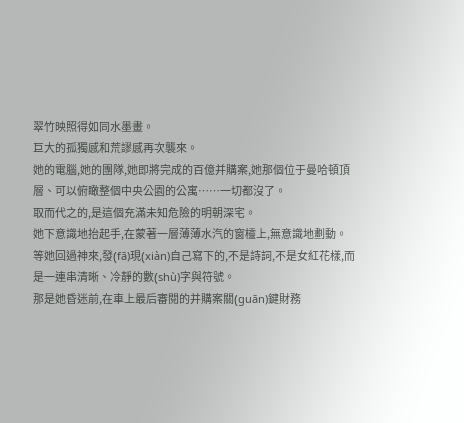翠竹映照得如同水墨畫。
巨大的孤獨感和荒謬感再次襲來。
她的電腦,她的團隊,她即將完成的百億并購案,她那個位于曼哈頓頂層、可以俯瞰整個中央公園的公寓……一切都沒了。
取而代之的,是這個充滿未知危險的明朝深宅。
她下意識地抬起手,在蒙著一層薄薄水汽的窗欞上,無意識地劃動。
等她回過神來,發(fā)現(xiàn)自己寫下的,不是詩詞,不是女紅花樣,而是一連串清晰、冷靜的數(shù)字與符號。
那是她昏迷前,在車上最后審閱的并購案關(guān)鍵財務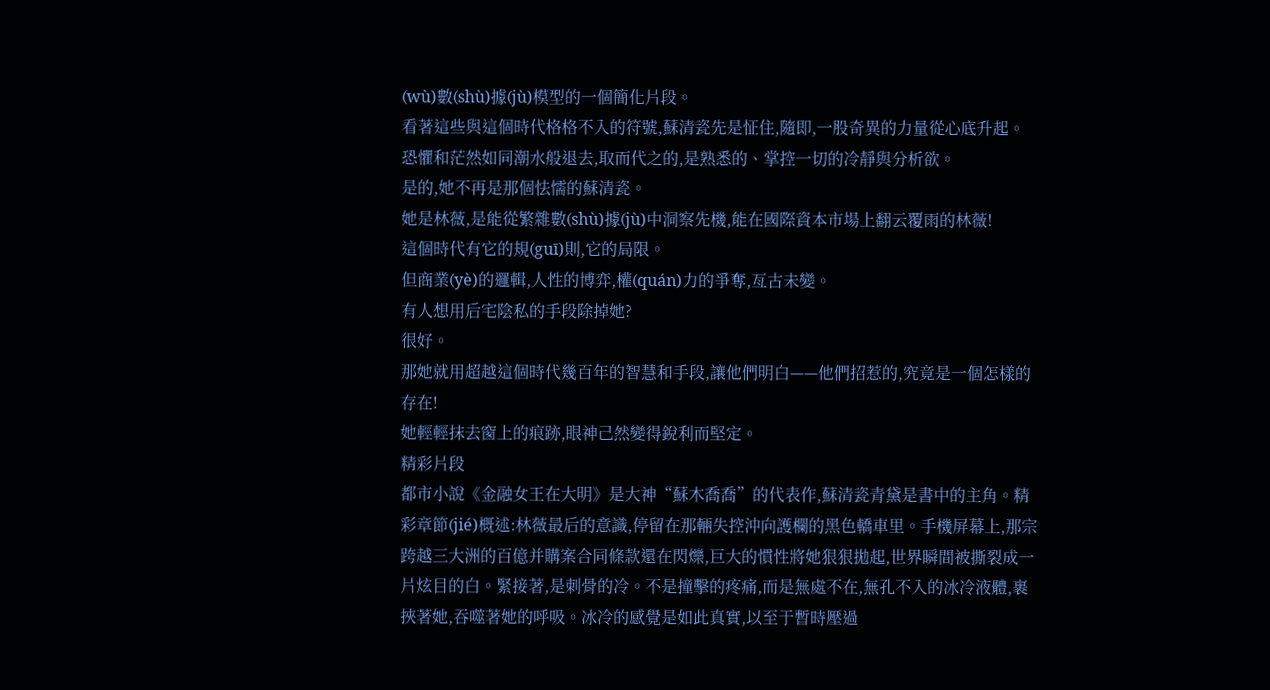(wù)數(shù)據(jù)模型的一個簡化片段。
看著這些與這個時代格格不入的符號,蘇清瓷先是怔住,隨即,一股奇異的力量從心底升起。
恐懼和茫然如同潮水般退去,取而代之的,是熟悉的、掌控一切的冷靜與分析欲。
是的,她不再是那個怯懦的蘇清瓷。
她是林薇,是能從繁雜數(shù)據(jù)中洞察先機,能在國際資本市場上翻云覆雨的林薇!
這個時代有它的規(guī)則,它的局限。
但商業(yè)的邏輯,人性的博弈,權(quán)力的爭奪,亙古未變。
有人想用后宅陰私的手段除掉她?
很好。
那她就用超越這個時代幾百年的智慧和手段,讓他們明白——他們招惹的,究竟是一個怎樣的存在!
她輕輕抹去窗上的痕跡,眼神己然變得銳利而堅定。
精彩片段
都市小說《金融女王在大明》是大神“蘇木喬喬”的代表作,蘇清瓷青黛是書中的主角。精彩章節(jié)概述:林薇最后的意識,停留在那輛失控沖向護欄的黑色轎車里。手機屏幕上,那宗跨越三大洲的百億并購案合同條款還在閃爍,巨大的慣性將她狠狠拋起,世界瞬間被撕裂成一片炫目的白。緊接著,是刺骨的冷。不是撞擊的疼痛,而是無處不在,無孔不入的冰冷液體,裹挾著她,吞噬著她的呼吸。冰冷的感覺是如此真實,以至于暫時壓過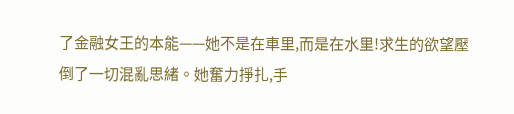了金融女王的本能——她不是在車里,而是在水里!求生的欲望壓倒了一切混亂思緒。她奮力掙扎,手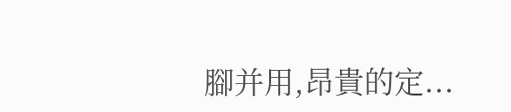腳并用,昂貴的定...